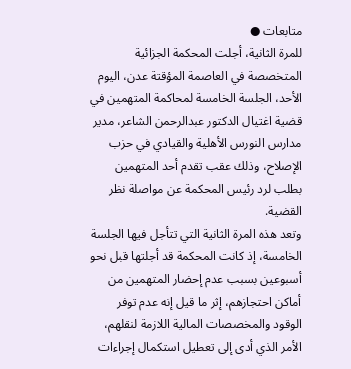متابعات ●
للمرة الثانية، أجلت المحكمة الجزائية المتخصصة في العاصمة المؤقتة عدن، اليوم الأحد، الجلسة الخامسة لمحاكمة المتهمين في قضية اغتيال الدكتور عبدالرحمن الشاعر، مدير مدارس النورس الأهلية والقيادي في حزب الإصلاح، وذلك عقب تقدم أحد المتهمين بطلب لرد رئيس المحكمة عن مواصلة نظر القضية.
وتعد هذه المرة الثانية التي تتأجل فيها الجلسة الخامسة، إذ كانت المحكمة قد أجلتها قبل نحو أسبوعين بسبب عدم إحضار المتهمين من أماكن احتجازهم، إثر ما قيل إنه عدم توفر الوقود والمخصصات المالية اللازمة لنقلهم، الأمر الذي أدى إلى تعطيل استكمال إجراءات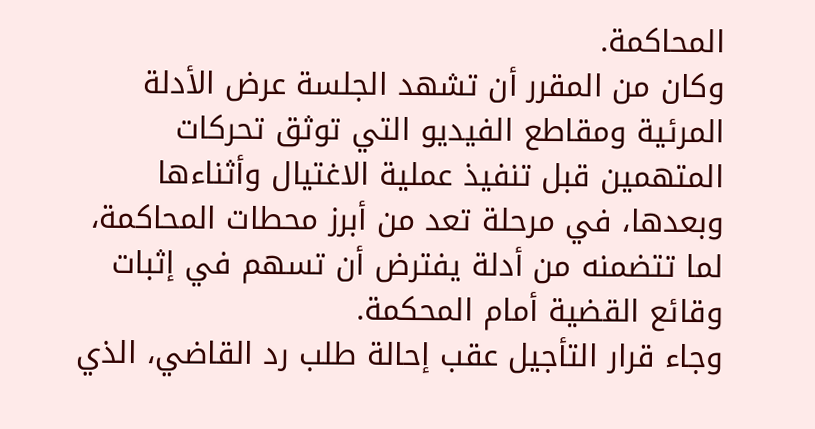المحاكمة.
وكان من المقرر أن تشهد الجلسة عرض الأدلة المرئية ومقاطع الفيديو التي توثق تحركات المتهمين قبل تنفيذ عملية الاغتيال وأثناءها وبعدها، في مرحلة تعد من أبرز محطات المحاكمة، لما تتضمنه من أدلة يفترض أن تسهم في إثبات وقائع القضية أمام المحكمة.
وجاء قرار التأجيل عقب إحالة طلب رد القاضي، الذي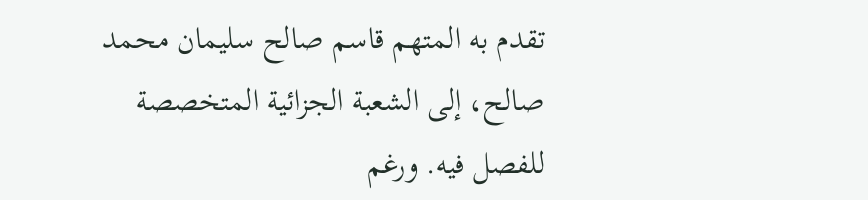تقدم به المتهم قاسم صالح سليمان محمد صالح، إلى الشعبة الجزائية المتخصصة للفصل فيه. ورغم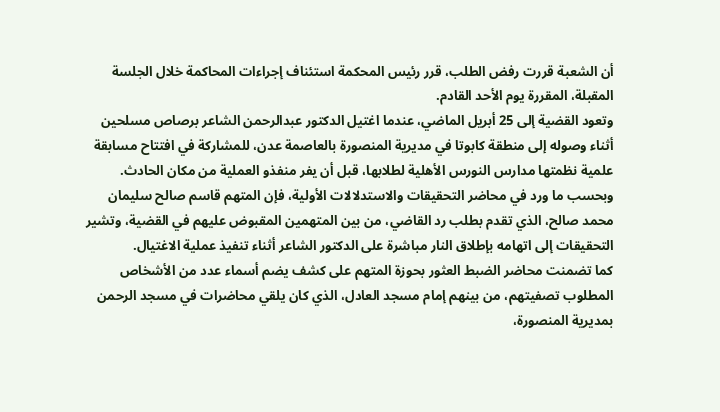أن الشعبة قررت رفض الطلب، قرر رئيس المحكمة استئناف إجراءات المحاكمة خلال الجلسة المقبلة، المقررة يوم الأحد القادم.
وتعود القضية إلى 25 أبريل الماضي، عندما اغتيل الدكتور عبدالرحمن الشاعر برصاص مسلحين أثناء وصوله إلى منطقة كابوتا في مديرية المنصورة بالعاصمة عدن، للمشاركة في افتتاح مسابقة علمية نظمتها مدارس النورس الأهلية لطلابها، قبل أن يفر منفذو العملية من مكان الحادث.
وبحسب ما ورد في محاضر التحقيقات والاستدلالات الأولية، فإن المتهم قاسم صالح سليمان محمد صالح، الذي تقدم بطلب رد القاضي، من بين المتهمين المقبوض عليهم في القضية، وتشير التحقيقات إلى اتهامه بإطلاق النار مباشرة على الدكتور الشاعر أثناء تنفيذ عملية الاغتيال.
كما تضمنت محاضر الضبط العثور بحوزة المتهم على كشف يضم أسماء عدد من الأشخاص المطلوب تصفيتهم، من بينهم إمام مسجد العادل، الذي كان يلقي محاضرات في مسجد الرحمن بمديرية المنصورة،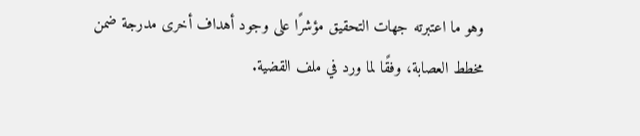وهو ما اعتبرته جهات التحقيق مؤشرًا على وجود أهداف أخرى مدرجة ضمن مخطط العصابة، وفقًا لما ورد في ملف القضية.